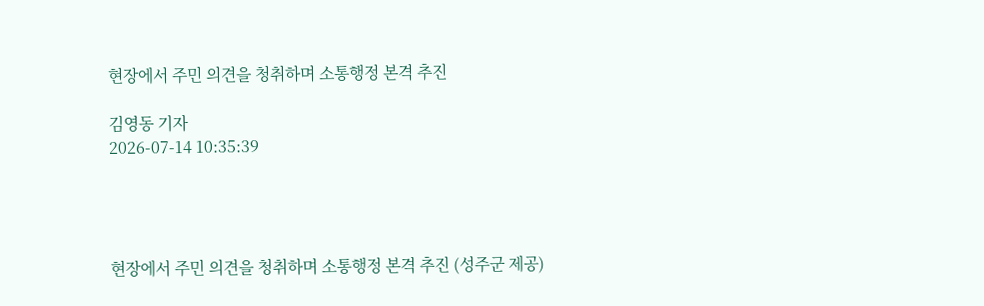현장에서 주민 의견을 청취하며 소통행정 본격 추진

김영동 기자
2026-07-14 10:35:39




현장에서 주민 의견을 청취하며 소통행정 본격 추진 (성주군 제공)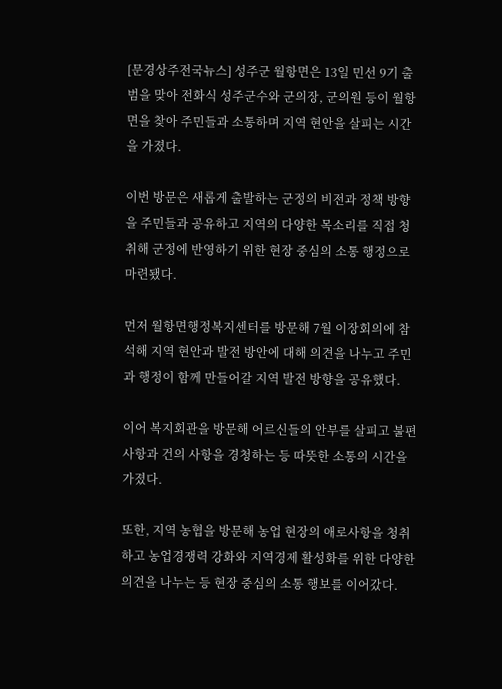[문경상주전국뉴스] 성주군 월항면은 13일 민선 9기 출범을 맞아 전화식 성주군수와 군의장, 군의원 등이 월항면을 찾아 주민들과 소통하며 지역 현안을 살피는 시간을 가졌다.

이번 방문은 새롭게 출발하는 군정의 비전과 정책 방향을 주민들과 공유하고 지역의 다양한 목소리를 직접 청취해 군정에 반영하기 위한 현장 중심의 소통 행정으로 마련됐다.

먼저 월항면행정복지센터를 방문해 7월 이장회의에 참석해 지역 현안과 발전 방안에 대해 의견을 나누고 주민과 행정이 함께 만들어갈 지역 발전 방향을 공유했다.

이어 복지회관을 방문해 어르신들의 안부를 살피고 불편 사항과 건의 사항을 경청하는 등 따뜻한 소통의 시간을 가졌다.

또한, 지역 농협을 방문해 농업 현장의 애로사항을 청취하고 농업경쟁력 강화와 지역경제 활성화를 위한 다양한 의견을 나누는 등 현장 중심의 소통 행보를 이어갔다.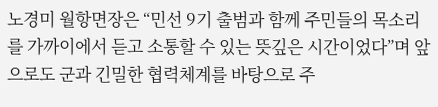노경미 월항면장은 “민선 9기 출범과 함께 주민들의 목소리를 가까이에서 듣고 소통할 수 있는 뜻깊은 시간이었다”며 앞으로도 군과 긴밀한 협력체계를 바탕으로 주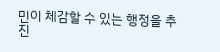민이 체감할 수 있는 행정을 추진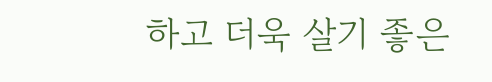하고 더욱 살기 좋은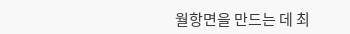월항면을 만드는 데 최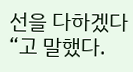선을 다하겠다“고 말했다.